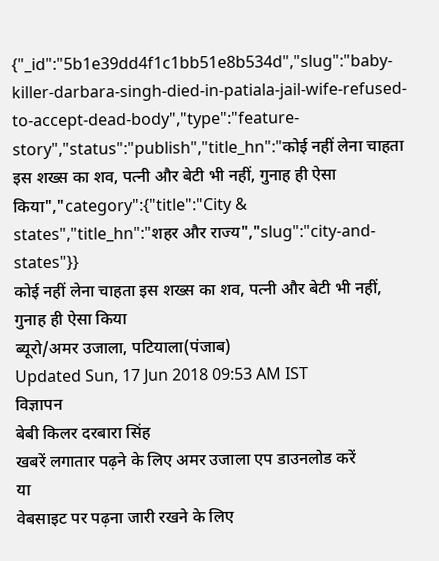{"_id":"5b1e39dd4f1c1bb51e8b534d","slug":"baby-killer-darbara-singh-died-in-patiala-jail-wife-refused-to-accept-dead-body","type":"feature-story","status":"publish","title_hn":"कोई नहीं लेना चाहता इस शख्स का शव, पत्नी और बेटी भी नहीं, गुनाह ही ऐसा किया","category":{"title":"City & states","title_hn":"शहर और राज्य","slug":"city-and-states"}}
कोई नहीं लेना चाहता इस शख्स का शव, पत्नी और बेटी भी नहीं, गुनाह ही ऐसा किया
ब्यूरो/अमर उजाला, पटियाला(पंजाब)
Updated Sun, 17 Jun 2018 09:53 AM IST
विज्ञापन
बेबी किलर दरबारा सिंह
खबरें लगातार पढ़ने के लिए अमर उजाला एप डाउनलोड करें
या
वेबसाइट पर पढ़ना जारी रखने के लिए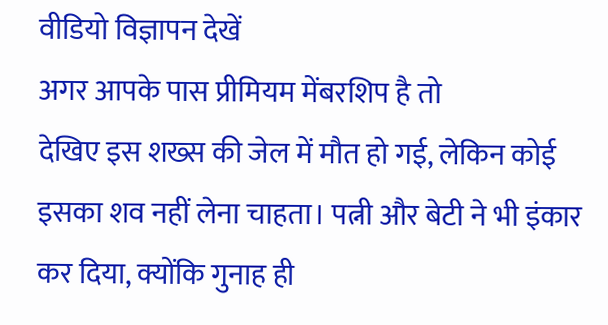वीडियो विज्ञापन देखें
अगर आपके पास प्रीमियम मेंबरशिप है तो
देखिए इस शख्स की जेल में मौत हो गई, लेकिन कोई इसका शव नहीं लेना चाहता। पत्नी और बेटी ने भी इंकार कर दिया, क्योंकि गुनाह ही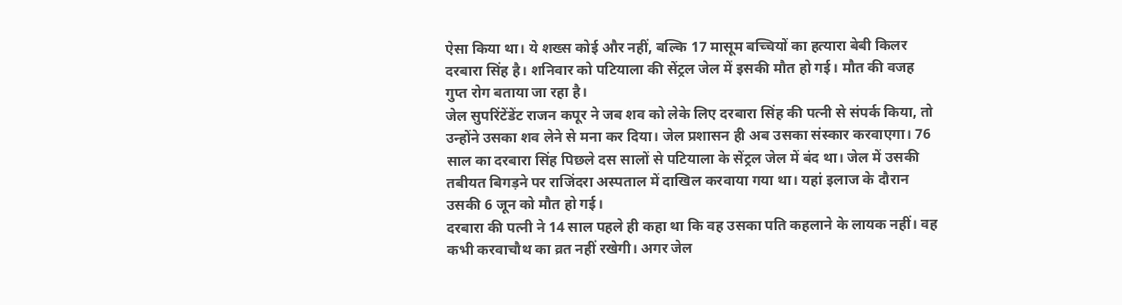ऐसा किया था। ये शख्स कोई और नहीं, बल्कि 17 मासूम बच्चियों का हत्यारा बेबी किलर दरबारा सिंह है। शनिवार को पटियाला की सेंट्रल जेल में इसकी मौत हो गई। मौत की वजह गुप्त रोग बताया जा रहा है।
जेल सुपरिंटेंडेंट राजन कपूर ने जब शव को लेके लिए दरबारा सिंह की पत्नी से संपर्क किया, तो उन्होंने उसका शव लेने से मना कर दिया। जेल प्रशासन ही अब उसका संस्कार करवाएगा। 76 साल का दरबारा सिंह पिछले दस सालों से पटियाला के सेंट्रल जेल में बंद था। जेल में उसकी तबीयत बिगड़ने पर राजिंदरा अस्पताल में दाखिल करवाया गया था। यहां इलाज के दौरान उसकी 6 जून को मौत हो गई।
दरबारा की पत्नी ने 14 साल पहले ही कहा था कि वह उसका पति कहलाने के लायक नहीं। वह कभी करवाचौथ का व्रत नहीं रखेगी। अगर जेल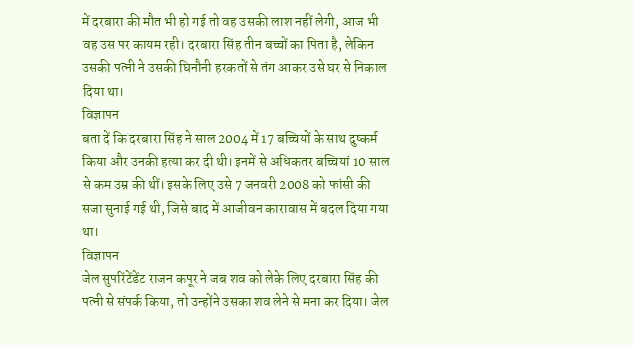में दरबारा की मौत भी हो गई तो वह उसकी लाश नहीं लेगी, आज भी वह उस पर कायम रही। दरबारा सिंह तीन बच्चों का पिता है, लेकिन उसकी पत्नी ने उसकी घिनौनी हरकतों से तंग आकर उसे घर से निकाल दिया था।
विज्ञापन
बता दें कि दरबारा सिंह ने साल 2004 में 17 बच्चियों के साथ दुष्कर्म किया और उनकी हत्या कर दी थी। इनमें से अधिकतर बच्चियां 10 साल से कम उम्र की थीं। इसके लिए उसे 7 जनवरी 2008 को फांसी की सजा सुनाई गई थी, जिसे बाद में आजीवन कारावास में बदल दिया गया था।
विज्ञापन
जेल सुपरिंटेंडेंट राजन कपूर ने जब शव को लेके लिए दरबारा सिंह की पत्नी से संपर्क किया, तो उन्होंने उसका शव लेने से मना कर दिया। जेल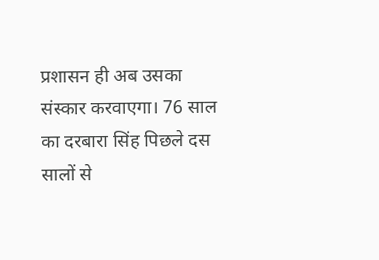प्रशासन ही अब उसका संस्कार करवाएगा। 76 साल का दरबारा सिंह पिछले दस सालों से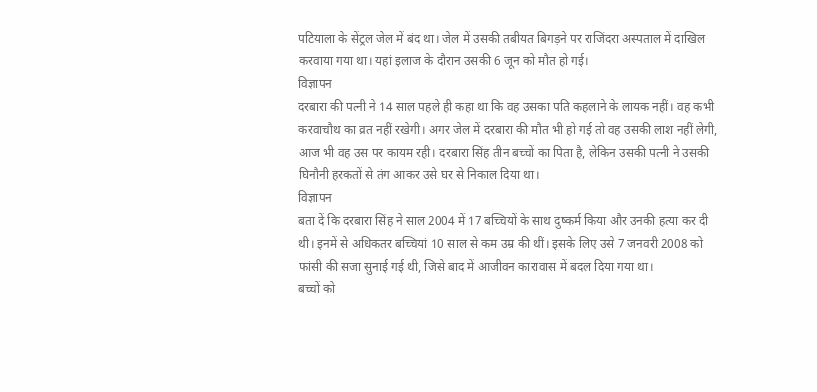पटियाला के सेंट्रल जेल में बंद था। जेल में उसकी तबीयत बिगड़ने पर राजिंदरा अस्पताल में दाखिल करवाया गया था। यहां इलाज के दौरान उसकी 6 जून को मौत हो गई।
विज्ञापन
दरबारा की पत्नी ने 14 साल पहले ही कहा था कि वह उसका पति कहलाने के लायक नहीं। वह कभी करवाचौथ का व्रत नहीं रखेगी। अगर जेल में दरबारा की मौत भी हो गई तो वह उसकी लाश नहीं लेगी, आज भी वह उस पर कायम रही। दरबारा सिंह तीन बच्चों का पिता है, लेकिन उसकी पत्नी ने उसकी घिनौनी हरकतों से तंग आकर उसे घर से निकाल दिया था।
विज्ञापन
बता दें कि दरबारा सिंह ने साल 2004 में 17 बच्चियों के साथ दुष्कर्म किया और उनकी हत्या कर दी थी। इनमें से अधिकतर बच्चियां 10 साल से कम उम्र की थीं। इसके लिए उसे 7 जनवरी 2008 को फांसी की सजा सुनाई गई थी, जिसे बाद में आजीवन कारावास में बदल दिया गया था।
बच्चों को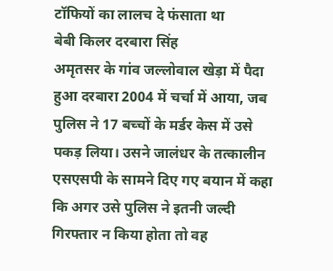टॉफियों का लालच दे फंसाता था
बेबी किलर दरबारा सिंह
अमृतसर के गांव जल्लोवाल खेड़ा में पैदा हुआ दरबारा 2004 में चर्चा में आया, जब पुलिस ने 17 बच्चों के मर्डर केस में उसे पकड़ लिया। उसने जालंधर के तत्कालीन एसएसपी के सामने दिए गए बयान में कहा कि अगर उसे पुलिस ने इतनी जल्दी गिरफ्तार न किया होता तो वह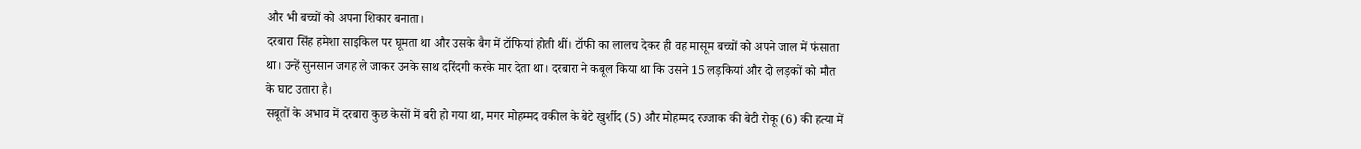और भी बच्चों को अपना शिकार बनाता।
दरबारा सिंह हमेशा साइकिल पर घूमता था और उसके बैग में टॉफियां होती थीं। टॉफी का लालच देकर ही वह मासूम बच्चों को अपने जाल में फंसाता था। उन्हें सुनसान जगह ले जाकर उनके साथ दरिंदगी करके मार देता था। दरबारा ने कबूल किया था कि उसने 15 लड़कियां और दो लड़कों को मौत के घाट उतारा है।
सबूतों के अभाव में दरबारा कुछ केसों में बरी हो गया था, मगर मोहम्मद वकील के बेटे खुर्शीद (5) और मोहम्मद रज्जाक की बेटी रोकू (6) की हत्या में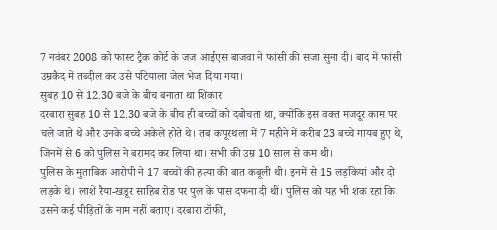7 नवंबर 2008 को फास्ट ट्रैक कोर्ट के जज आईएस बाजवा ने फांसी की सजा सुना दी। बाद में फांसी उम्रकैद में तब्दील कर उसे पटियाला जेल भेज दिया गया।
सुबह 10 से 12.30 बजे के बीच बनाता था शिकार
दरबारा सुबह 10 से 12.30 बजे के बीच ही बच्चों को दबोचता था, क्योंकि इस वक्त मजदूर काम पर चले जाते थे और उनके बच्चे अकेले होते थे। तब कपूरथला में 7 महीने में करीब 23 बच्चे गायब हुए थे, जिनमें से 6 को पुलिस ने बरामद कर लिया था। सभी की उम्र 10 साल से कम थी।
पुलिस के मुताबिक आरोपी ने 17 बच्चों की हत्या की बात कबूली थी। इनमें से 15 लड़कियां और दो लड़के थे। लाशें रैया-खडूर साहिब रोड पर पुल के पास दफना दी थीं। पुलिस को यह भी शक रहा कि उसने कई पीड़ितों के नाम नहीं बताए। दरबारा टॉफी,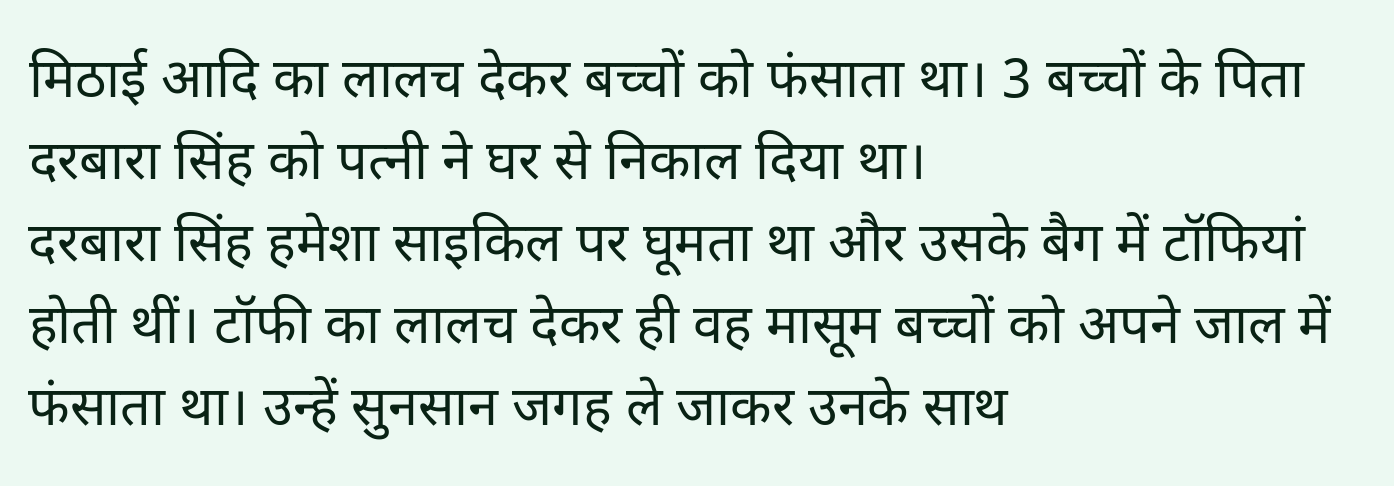मिठाई आदि का लालच देकर बच्चों को फंसाता था। 3 बच्चों के पिता दरबारा सिंह को पत्नी ने घर से निकाल दिया था।
दरबारा सिंह हमेशा साइकिल पर घूमता था और उसके बैग में टॉफियां होती थीं। टॉफी का लालच देकर ही वह मासूम बच्चों को अपने जाल में फंसाता था। उन्हें सुनसान जगह ले जाकर उनके साथ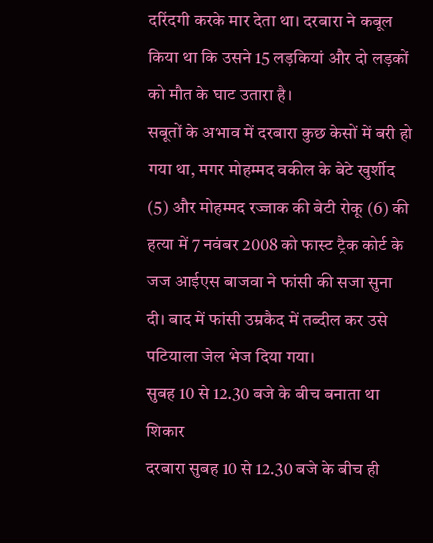दरिंदगी करके मार देता था। दरबारा ने कबूल किया था कि उसने 15 लड़कियां और दो लड़कों को मौत के घाट उतारा है।
सबूतों के अभाव में दरबारा कुछ केसों में बरी हो गया था, मगर मोहम्मद वकील के बेटे खुर्शीद (5) और मोहम्मद रज्जाक की बेटी रोकू (6) की हत्या में 7 नवंबर 2008 को फास्ट ट्रैक कोर्ट के जज आईएस बाजवा ने फांसी की सजा सुना दी। बाद में फांसी उम्रकैद में तब्दील कर उसे पटियाला जेल भेज दिया गया।
सुबह 10 से 12.30 बजे के बीच बनाता था शिकार
दरबारा सुबह 10 से 12.30 बजे के बीच ही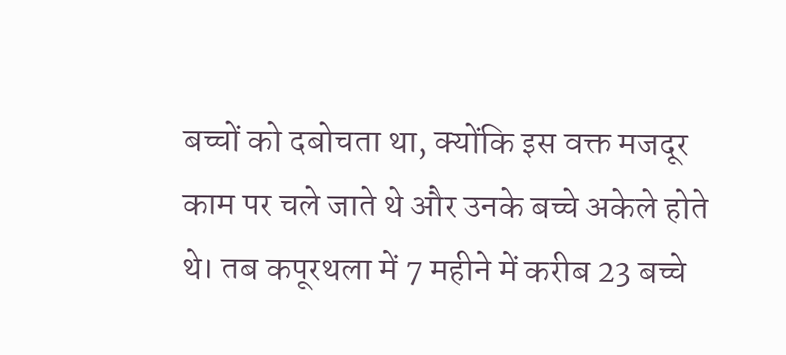बच्चों को दबोचता था, क्योंकि इस वक्त मजदूर काम पर चले जाते थे और उनके बच्चे अकेले होते थे। तब कपूरथला में 7 महीने में करीब 23 बच्चे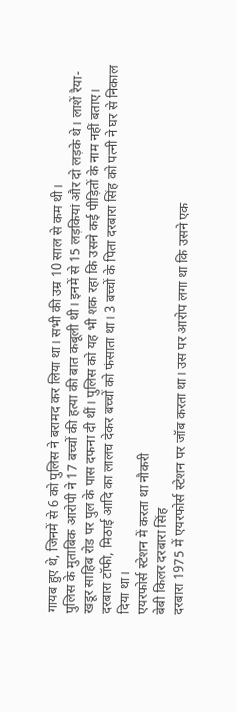गायब हुए थे, जिनमें से 6 को पुलिस ने बरामद कर लिया था। सभी की उम्र 10 साल से कम थी।
पुलिस के मुताबिक आरोपी ने 17 बच्चों की हत्या की बात कबूली थी। इनमें से 15 लड़कियां और दो लड़के थे। लाशें रैया-खडूर साहिब रोड पर पुल के पास दफना दी थीं। पुलिस को यह भी शक रहा कि उसने कई पीड़ितों के नाम नहीं बताए। दरबारा टॉफी, मिठाई आदि का लालच देकर बच्चों को फंसाता था। 3 बच्चों के पिता दरबारा सिंह को पत्नी ने घर से निकाल दिया था।
एयरफोर्स स्टेशन में करता था नौकरी
बेबी किलर दरबारा सिंह
दरबारा 1975 में एयरफोर्स स्टेशन पर जॉब करता था। उस पर आरोप लगा था कि उसने एक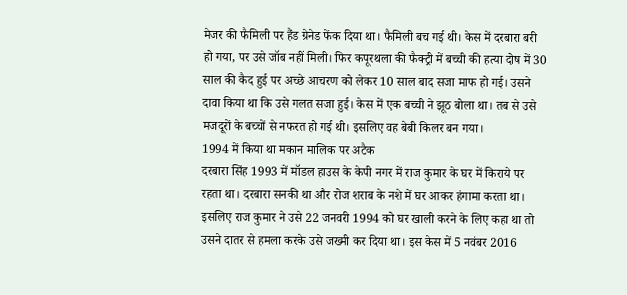मेजर की फैमिली पर हैंड ग्रेनेड फेंक दिया था। फैमिली बच गई थी। केस में दरबारा बरी हो गया, पर उसे जॉब नहीं मिली। फिर कपूरथला की फैक्ट्री में बच्ची की हत्या दोष में 30 साल की कैद हुई पर अच्छे आचरण को लेकर 10 साल बाद सजा माफ हो गई। उसने दावा किया था कि उसे गलत सजा हुई। केस में एक बच्ची ने झूठ बोला था। तब से उसे मजदूरों के बच्चों से नफरत हो गई थी। इसलिए वह बेबी किलर बन गया।
1994 में किया था मकान मालिक पर अटैक
दरबारा सिंह 1993 में मॉडल हाउस के केपी नगर में राज कुमार के घर में किराये पर रहता था। दरबारा सनकी था और रोज शराब के नशे में घर आकर हंगामा करता था। इसलिए राज कुमार ने उसे 22 जनवरी 1994 को घर खाली करने के लिए कहा था तो उसने दातर से हमला करके उसे जख्मी कर दिया था। इस केस में 5 नवंबर 2016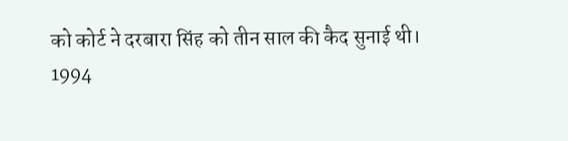को कोर्ट ने दरबारा सिंह को तीन साल की कैद सुनाई थी।
1994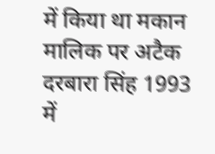में किया था मकान मालिक पर अटैक
दरबारा सिंह 1993 में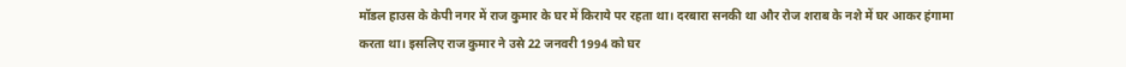मॉडल हाउस के केपी नगर में राज कुमार के घर में किराये पर रहता था। दरबारा सनकी था और रोज शराब के नशे में घर आकर हंगामा करता था। इसलिए राज कुमार ने उसे 22 जनवरी 1994 को घर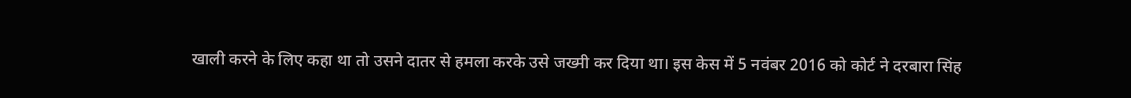खाली करने के लिए कहा था तो उसने दातर से हमला करके उसे जख्मी कर दिया था। इस केस में 5 नवंबर 2016 को कोर्ट ने दरबारा सिंह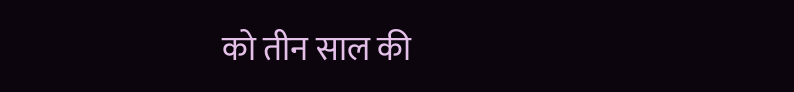को तीन साल की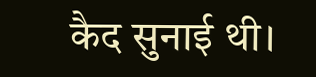कैद सुनाई थी।